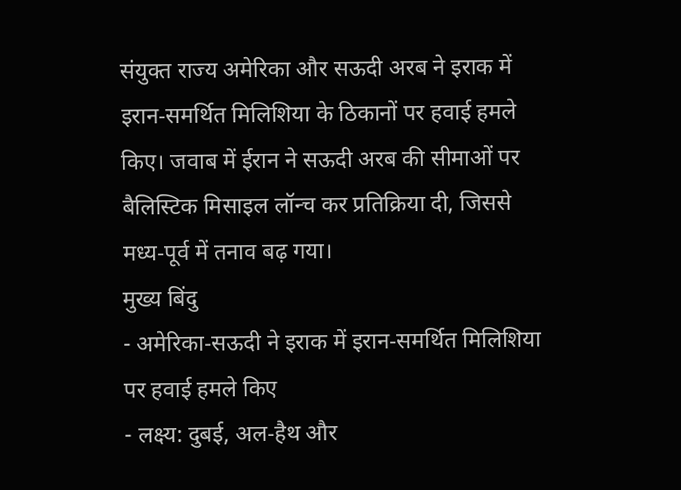संयुक्त राज्य अमेरिका और सऊदी अरब ने इराक में इरान‑समर्थित मिलिशिया के ठिकानों पर हवाई हमले किए। जवाब में ईरान ने सऊदी अरब की सीमाओं पर बैलिस्टिक मिसाइल लॉन्च कर प्रतिक्रिया दी, जिससे मध्य‑पूर्व में तनाव बढ़ गया।
मुख्य बिंदु
- अमेरिका‑सऊदी ने इराक में इरान‑समर्थित मिलिशिया पर हवाई हमले किए
- लक्ष्य: दुबई, अल‑हैथ और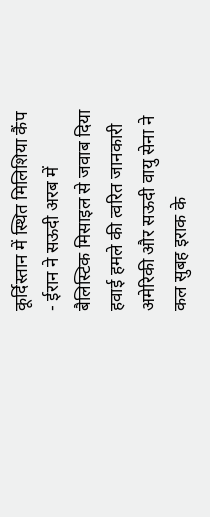कूर्दिस्तान में स्थित मिलिशिया कैंप
- ईरान ने सऊदी अरब में बैलिस्टिक मिसाइल से जवाब दिया
हवाई हमले की त्वरित जानकारी
अमेरिकी और सऊदी वायु सेना ने कल सुबह इराक के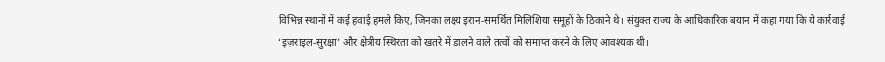विभिन्न स्थानों में कई हवाई हमले किए, जिनका लक्ष्य इरान‑समर्थित मिलिशिया समूहों के ठिकाने थे। संयुक्त राज्य के आधिकारिक बयान में कहा गया कि ये कार्रवाई ‘इज़राइल‑सुरक्षा’ और क्षेत्रीय स्थिरता को खतरे में डालने वाले तत्वों को समाप्त करने के लिए आवश्यक थी।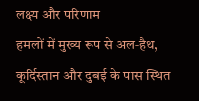लक्ष्य और परिणाम
हमलों में मुख्य रूप से अल‑हैथ, कूर्दिस्तान और दुबई के पास स्थित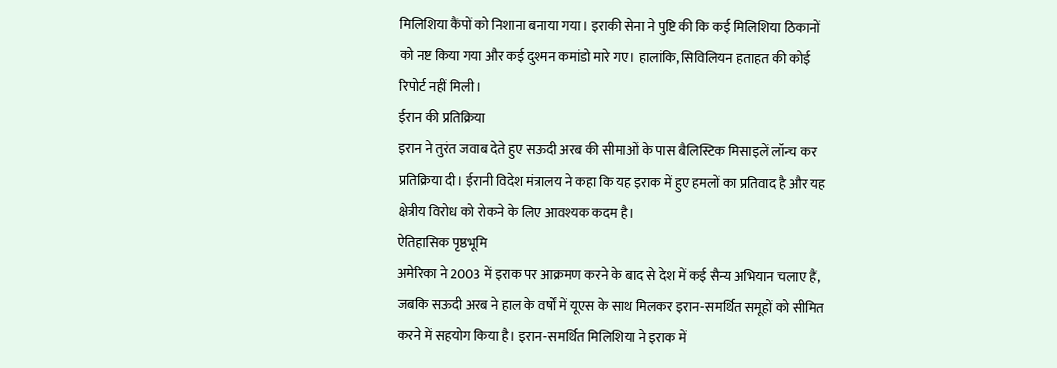मिलिशिया कैंपों को निशाना बनाया गया। इराकी सेना ने पुष्टि की कि कई मिलिशिया ठिकानों को नष्ट किया गया और कई दुश्मन कमांडो मारे गए। हालांकि, सिविलियन हताहत की कोई रिपोर्ट नहीं मिली।
ईरान की प्रतिक्रिया
इरान ने तुरंत जवाब देते हुए सऊदी अरब की सीमाओं के पास बैलिस्टिक मिसाइलें लॉन्च कर प्रतिक्रिया दी। ईरानी विदेश मंत्रालय ने कहा कि यह इराक में हुए हमलों का प्रतिवाद है और यह क्षेत्रीय विरोध को रोकने के लिए आवश्यक कदम है।
ऐतिहासिक पृष्ठभूमि
अमेरिका ने 2003 में इराक पर आक्रमण करने के बाद से देश में कई सैन्य अभियान चलाए हैं, जबकि सऊदी अरब ने हाल के वर्षों में यूएस के साथ मिलकर इरान‑समर्थित समूहों को सीमित करने में सहयोग किया है। इरान‑समर्थित मिलिशिया ने इराक में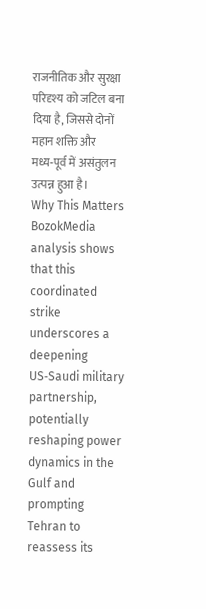राजनीतिक और सुरक्षा परिदृश्य को जटिल बना दिया है, जिससे दोनों महान शक्ति और मध्य‑पूर्व में असंतुलन उत्पन्न हुआ है।
Why This Matters
BozokMedia analysis shows that this coordinated strike underscores a deepening US‑Saudi military partnership, potentially reshaping power dynamics in the Gulf and prompting Tehran to reassess its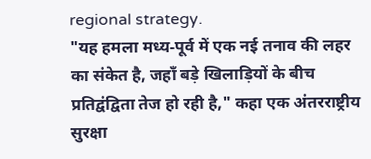regional strategy.
"यह हमला मध्य‑पूर्व में एक नई तनाव की लहर का संकेत है, जहाँ बड़े खिलाड़ियों के बीच प्रतिद्वंद्विता तेज हो रही है," कहा एक अंतरराष्ट्रीय सुरक्षा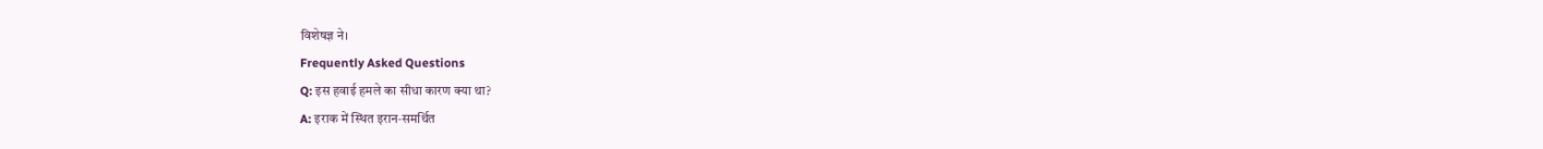विशेषज्ञ ने।
Frequently Asked Questions
Q: इस हवाई हमले का सीधा कारण क्या था?
A: इराक में स्थित इरान‑समर्थित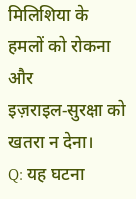मिलिशिया के हमलों को रोकना और इज़राइल‑सुरक्षा को खतरा न देना।
Q: यह घटना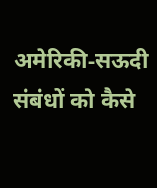अमेरिकी‑सऊदी संबंधों को कैसे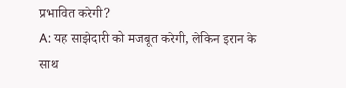प्रभावित करेगी?
A: यह साझेदारी को मजबूत करेगी, लेकिन इरान के साथ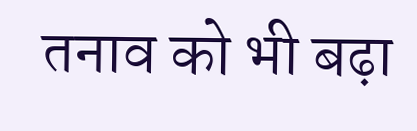तनाव को भी बढ़ा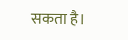सकता है।